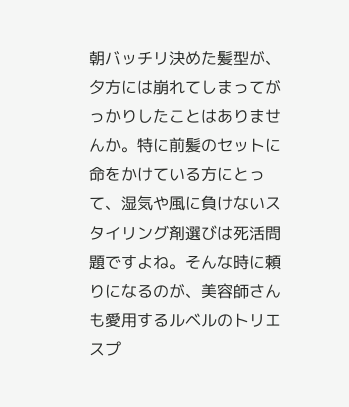朝バッチリ決めた髪型が、夕方には崩れてしまってがっかりしたことはありませんか。特に前髪のセットに命をかけている方にとって、湿気や風に負けないスタイリング剤選びは死活問題ですよね。そんな時に頼りになるのが、美容師さんも愛用するルベルのトリエ スプ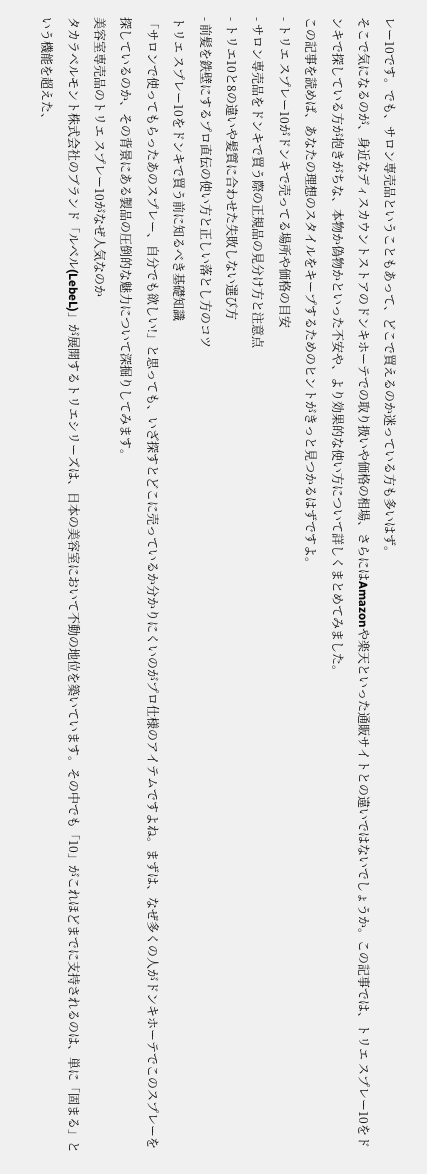レー10です。でも、サロン専売品ということもあって、どこで買えるのか迷っている方も多いはず。
そこで気になるのが、身近なディスカウントストアのドンキホーテでの取り扱いや価格の相場、さらにはAmazonや楽天といった通販サイトとの違いではないでしょうか。この記事では、トリエ スプレー10をドンキで探している方が抱きがちな、本物か偽物かといった不安や、より効果的な使い方について詳しくまとめてみました。
この記事を読めば、あなたの理想のスタイルをキープするためのヒントがきっと見つかるはずですよ。
- トリエ スプレー10がドンキで売ってる場所や価格の目安
- サロン専売品をドンキで買う際の正規品の見分け方と注意点
- トリエ10と8の違いや髪質に合わせた失敗しない選び方
- 前髪を鉄壁にするプロ直伝の使い方と正しい落とし方のコツ
トリエ スプレー10をドンキで買う前に知るべき基礎知識
「サロンで使ってもらったあのスプレー、自分でも欲しい!」と思っても、いざ探すとどこに売っているか分かりにくいのがプロ仕様のアイテムですよね。まずは、なぜ多くの人がドンキホーテでこのスプレーを探しているのか、その背景にある製品の圧倒的な魅力について深掘りしてみます。
美容室専売品のトリエ スプレー10がなぜ人気なのか
タカラベルモント株式会社のブランド「ルベル(LebeL)」が展開するトリエシリーズは、日本の美容室において不動の地位を築いています。その中でも「10」がこれほどまでに支持されるのは、単に「固まる」という機能を超えた、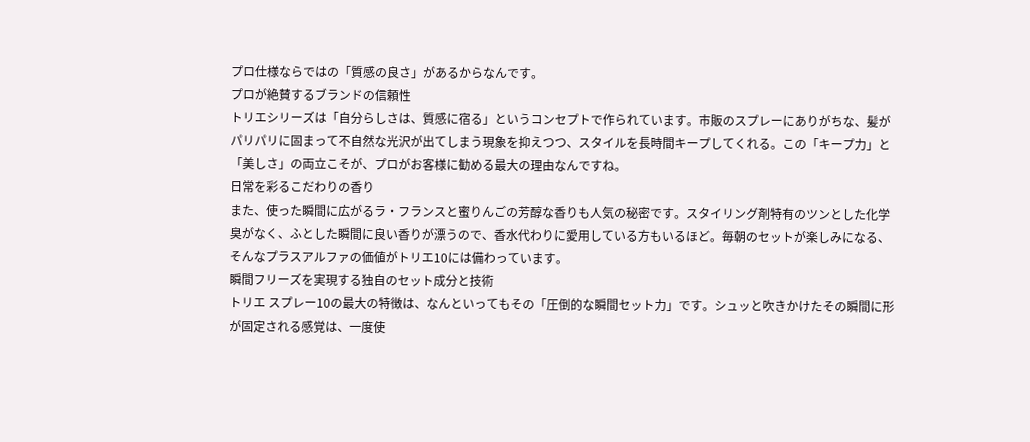プロ仕様ならではの「質感の良さ」があるからなんです。
プロが絶賛するブランドの信頼性
トリエシリーズは「自分らしさは、質感に宿る」というコンセプトで作られています。市販のスプレーにありがちな、髪がパリパリに固まって不自然な光沢が出てしまう現象を抑えつつ、スタイルを長時間キープしてくれる。この「キープ力」と「美しさ」の両立こそが、プロがお客様に勧める最大の理由なんですね。
日常を彩るこだわりの香り
また、使った瞬間に広がるラ・フランスと蜜りんごの芳醇な香りも人気の秘密です。スタイリング剤特有のツンとした化学臭がなく、ふとした瞬間に良い香りが漂うので、香水代わりに愛用している方もいるほど。毎朝のセットが楽しみになる、そんなプラスアルファの価値がトリエ10には備わっています。
瞬間フリーズを実現する独自のセット成分と技術
トリエ スプレー10の最大の特徴は、なんといってもその「圧倒的な瞬間セット力」です。シュッと吹きかけたその瞬間に形が固定される感覚は、一度使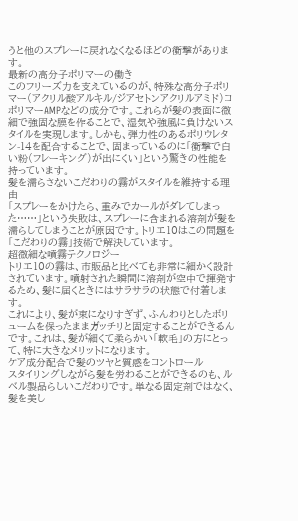うと他のスプレーに戻れなくなるほどの衝撃があります。
最新の高分子ポリマーの働き
このフリーズ力を支えているのが、特殊な高分子ポリマー(アクリル酸アルキル/ジアセトンアクリルアミド)コポリマーAMPなどの成分です。これらが髪の表面に微細で強固な膜を作ることで、湿気や強風に負けないスタイルを実現します。しかも、弾力性のあるポリウレタン-14を配合することで、固まっているのに「衝撃で白い粉(フレーキング)が出にくい」という驚きの性能を持っています。
髪を濡らさないこだわりの霧がスタイルを維持する理由
「スプレーをかけたら、重みでカールがダレてしまった……」という失敗は、スプレーに含まれる溶剤が髪を濡らしてしまうことが原因です。トリエ10はこの問題を「こだわりの霧」技術で解決しています。
超微細な噴霧テクノロジー
トリエ10の霧は、市販品と比べても非常に細かく設計されています。噴射された瞬間に溶剤が空中で揮発するため、髪に届くときにはサラサラの状態で付着します。
これにより、髪が束になりすぎず、ふんわりとしたボリュームを保ったままガッチリと固定することができるんです。これは、髪が細くて柔らかい「軟毛」の方にとって、特に大きなメリットになります。
ケア成分配合で髪のツヤと質感をコントロール
スタイリングしながら髪を労わることができるのも、ルベル製品らしいこだわりです。単なる固定剤ではなく、髪を美し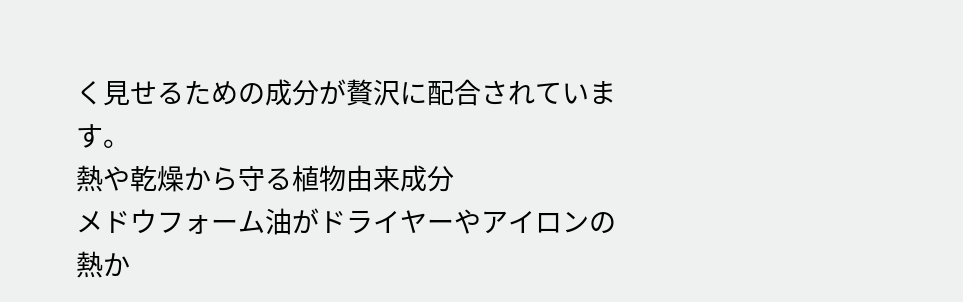く見せるための成分が贅沢に配合されています。
熱や乾燥から守る植物由来成分
メドウフォーム油がドライヤーやアイロンの熱か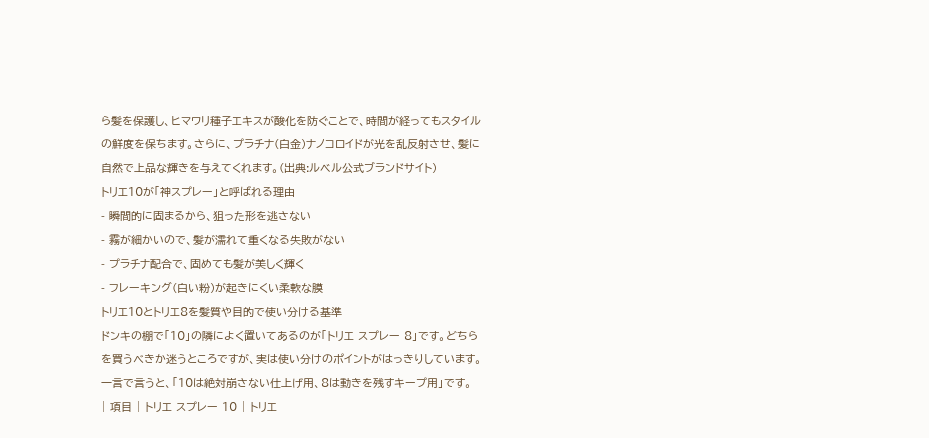ら髪を保護し、ヒマワリ種子エキスが酸化を防ぐことで、時間が経ってもスタイルの鮮度を保ちます。さらに、プラチナ(白金)ナノコロイドが光を乱反射させ、髪に自然で上品な輝きを与えてくれます。(出典:ルベル公式ブランドサイト)
トリエ10が「神スプレー」と呼ばれる理由
- 瞬間的に固まるから、狙った形を逃さない
- 霧が細かいので、髪が濡れて重くなる失敗がない
- プラチナ配合で、固めても髪が美しく輝く
- フレーキング(白い粉)が起きにくい柔軟な膜
トリエ10とトリエ8を髪質や目的で使い分ける基準
ドンキの棚で「10」の隣によく置いてあるのが「トリエ スプレー 8」です。どちらを買うべきか迷うところですが、実は使い分けのポイントがはっきりしています。一言で言うと、「10は絶対崩さない仕上げ用、8は動きを残すキープ用」です。
| 項目 | トリエ スプレー 10 | トリエ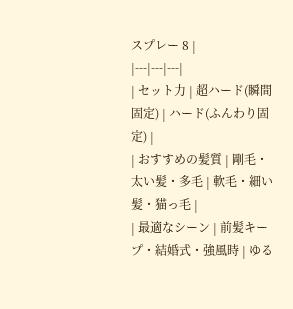スプレー 8 |
|---|---|---|
| セット力 | 超ハード(瞬間固定) | ハード(ふんわり固定) |
| おすすめの髪質 | 剛毛・太い髪・多毛 | 軟毛・細い髪・猫っ毛 |
| 最適なシーン | 前髪キープ・結婚式・強風時 | ゆる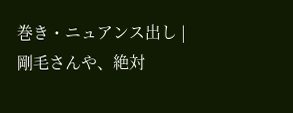巻き・ニュアンス出し |
剛毛さんや、絶対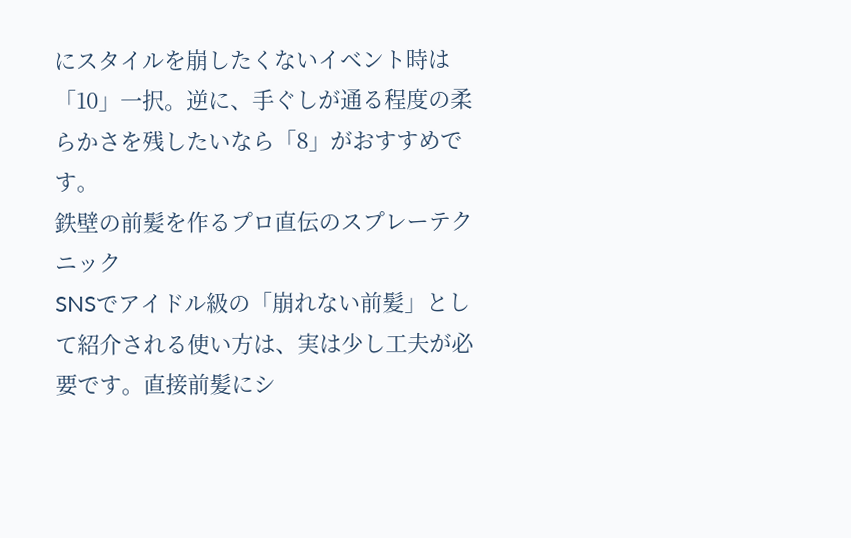にスタイルを崩したくないイベント時は「10」一択。逆に、手ぐしが通る程度の柔らかさを残したいなら「8」がおすすめです。
鉄壁の前髪を作るプロ直伝のスプレーテクニック
SNSでアイドル級の「崩れない前髪」として紹介される使い方は、実は少し工夫が必要です。直接前髪にシ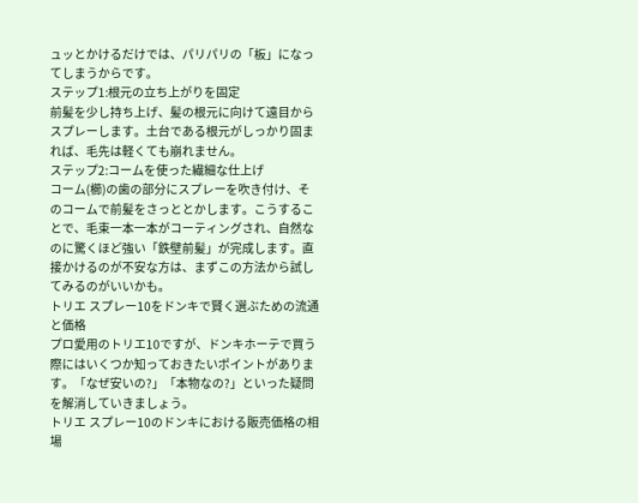ュッとかけるだけでは、パリパリの「板」になってしまうからです。
ステップ1:根元の立ち上がりを固定
前髪を少し持ち上げ、髪の根元に向けて遠目からスプレーします。土台である根元がしっかり固まれば、毛先は軽くても崩れません。
ステップ2:コームを使った繊細な仕上げ
コーム(櫛)の歯の部分にスプレーを吹き付け、そのコームで前髪をさっととかします。こうすることで、毛束一本一本がコーティングされ、自然なのに驚くほど強い「鉄壁前髪」が完成します。直接かけるのが不安な方は、まずこの方法から試してみるのがいいかも。
トリエ スプレー10をドンキで賢く選ぶための流通と価格
プロ愛用のトリエ10ですが、ドンキホーテで買う際にはいくつか知っておきたいポイントがあります。「なぜ安いの?」「本物なの?」といった疑問を解消していきましょう。
トリエ スプレー10のドンキにおける販売価格の相場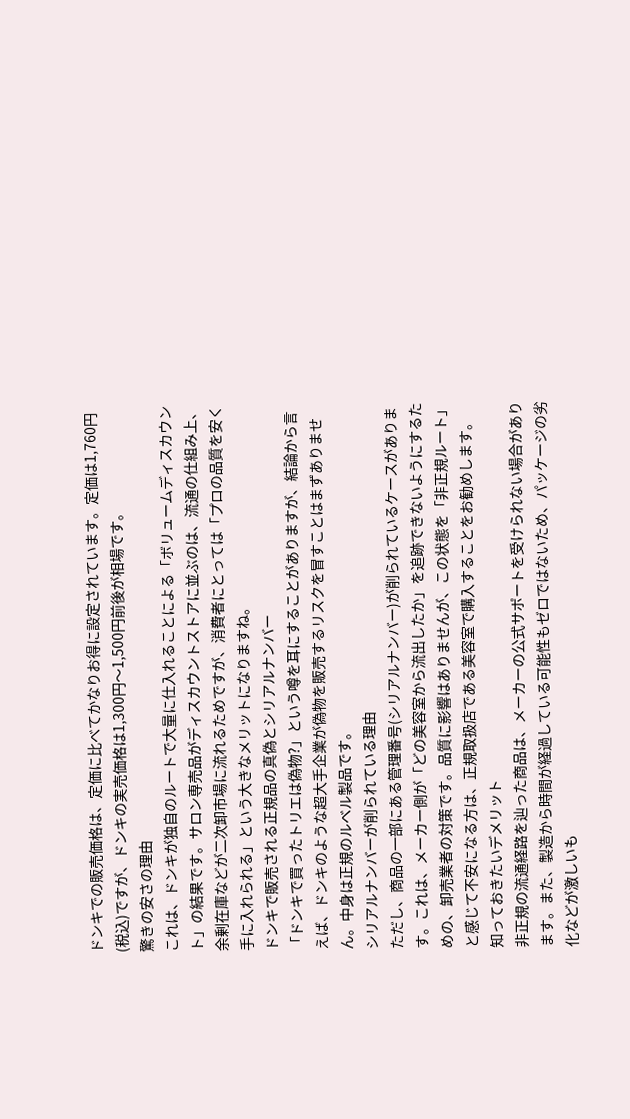ドンキでの販売価格は、定価に比べてかなりお得に設定されています。定価は1,760円(税込)ですが、ドンキの実売価格は1,300円〜1,500円前後が相場です。
驚きの安さの理由
これは、ドンキが独自のルートで大量に仕入れることによる「ボリュームディスカウント」の結果です。サロン専売品がディスカウントストアに並ぶのは、流通の仕組み上、余剰在庫などが二次卸市場に流れるためですが、消費者にとっては「プロの品質を安く手に入れられる」という大きなメリットになりますね。
ドンキで販売される正規品の真偽とシリアルナンバー
「ドンキで買ったトリエは偽物?」という噂を耳にすることがありますが、結論から言えば、ドンキのような超大手企業が偽物を販売するリスクを冒すことはまずありません。中身は正規のルベル製品です。
シリアルナンバーが削られている理由
ただし、商品の一部にある管理番号(シリアルナンバー)が削られているケースがあります。これは、メーカー側が「どの美容室から流出したか」を追跡できないようにするための、卸売業者の対策です。品質に影響はありませんが、この状態を「非正規ルート」と感じて不安になる方は、正規取扱店である美容室で購入することをお勧めします。
知っておきたいデメリット
非正規の流通経路を辿った商品は、メーカーの公式サポートを受けられない場合があります。また、製造から時間が経過している可能性もゼロではないため、パッケージの劣化などが激しいも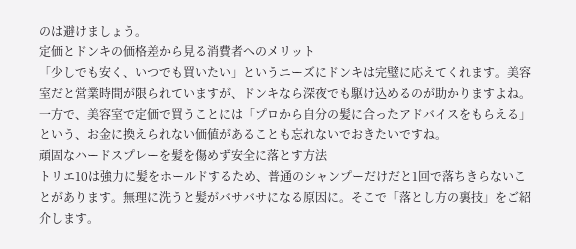のは避けましょう。
定価とドンキの価格差から見る消費者へのメリット
「少しでも安く、いつでも買いたい」というニーズにドンキは完璧に応えてくれます。美容室だと営業時間が限られていますが、ドンキなら深夜でも駆け込めるのが助かりますよね。一方で、美容室で定価で買うことには「プロから自分の髪に合ったアドバイスをもらえる」という、お金に換えられない価値があることも忘れないでおきたいですね。
頑固なハードスプレーを髪を傷めず安全に落とす方法
トリエ10は強力に髪をホールドするため、普通のシャンプーだけだと1回で落ちきらないことがあります。無理に洗うと髪がバサバサになる原因に。そこで「落とし方の裏技」をご紹介します。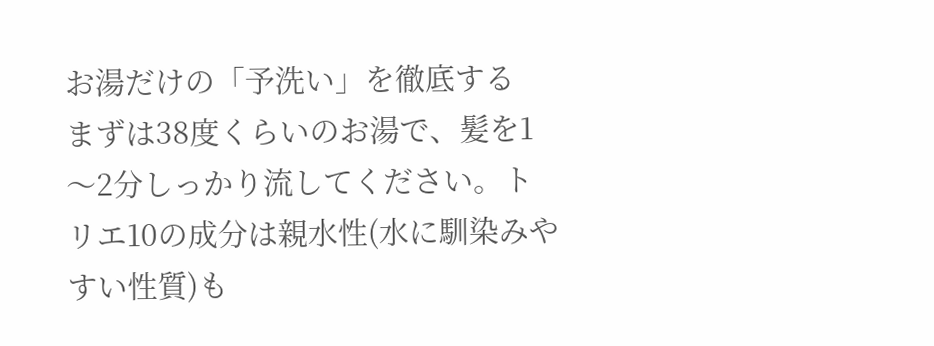お湯だけの「予洗い」を徹底する
まずは38度くらいのお湯で、髪を1〜2分しっかり流してください。トリエ10の成分は親水性(水に馴染みやすい性質)も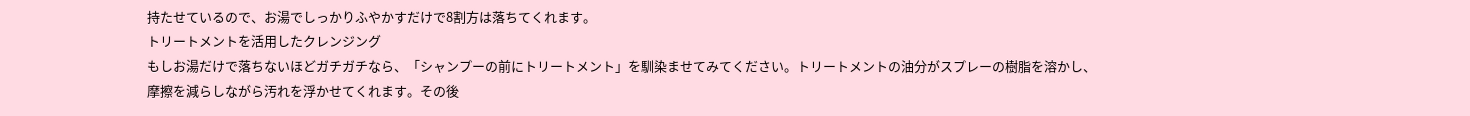持たせているので、お湯でしっかりふやかすだけで8割方は落ちてくれます。
トリートメントを活用したクレンジング
もしお湯だけで落ちないほどガチガチなら、「シャンプーの前にトリートメント」を馴染ませてみてください。トリートメントの油分がスプレーの樹脂を溶かし、摩擦を減らしながら汚れを浮かせてくれます。その後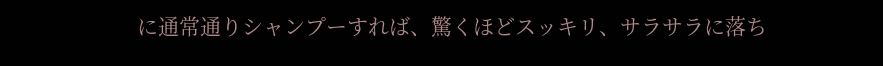に通常通りシャンプーすれば、驚くほどスッキリ、サラサラに落ち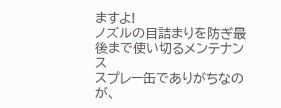ますよ!
ノズルの目詰まりを防ぎ最後まで使い切るメンテナンス
スプレー缶でありがちなのが、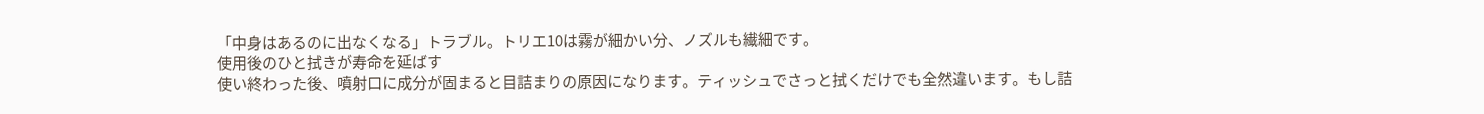「中身はあるのに出なくなる」トラブル。トリエ10は霧が細かい分、ノズルも繊細です。
使用後のひと拭きが寿命を延ばす
使い終わった後、噴射口に成分が固まると目詰まりの原因になります。ティッシュでさっと拭くだけでも全然違います。もし詰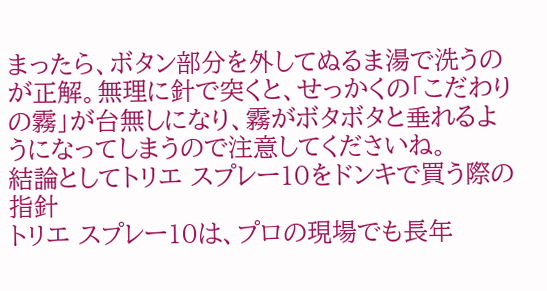まったら、ボタン部分を外してぬるま湯で洗うのが正解。無理に針で突くと、せっかくの「こだわりの霧」が台無しになり、霧がボタボタと垂れるようになってしまうので注意してくださいね。
結論としてトリエ スプレー10をドンキで買う際の指針
トリエ スプレー10は、プロの現場でも長年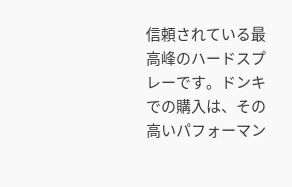信頼されている最高峰のハードスプレーです。ドンキでの購入は、その高いパフォーマン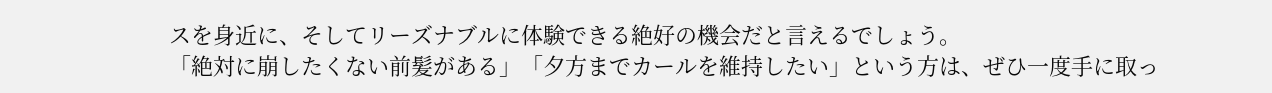スを身近に、そしてリーズナブルに体験できる絶好の機会だと言えるでしょう。
「絶対に崩したくない前髪がある」「夕方までカールを維持したい」という方は、ぜひ一度手に取っ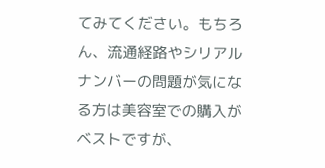てみてください。もちろん、流通経路やシリアルナンバーの問題が気になる方は美容室での購入がベストですが、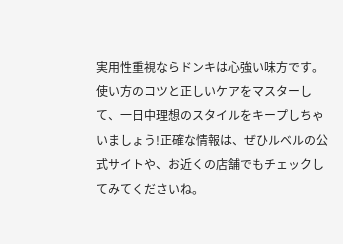実用性重視ならドンキは心強い味方です。
使い方のコツと正しいケアをマスターして、一日中理想のスタイルをキープしちゃいましょう!正確な情報は、ぜひルベルの公式サイトや、お近くの店舗でもチェックしてみてくださいね。